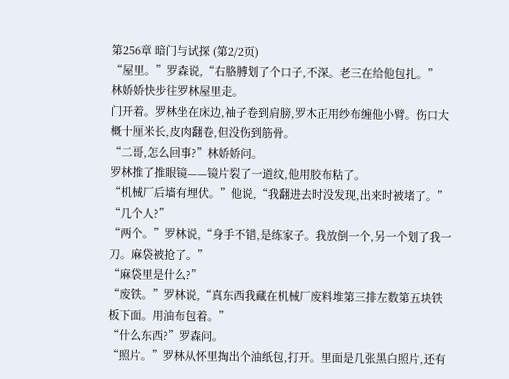第256章 暗门与试探 (第2/2页)
“屋里。”罗森说,“右胳膊划了个口子,不深。老三在给他包扎。”
林娇娇快步往罗林屋里走。
门开着。罗林坐在床边,袖子卷到肩膀,罗木正用纱布缠他小臂。伤口大概十厘米长,皮肉翻卷,但没伤到筋骨。
“二哥,怎么回事?”林娇娇问。
罗林推了推眼镜——镜片裂了一道纹,他用胶布粘了。
“机械厂后墙有埋伏。”他说,“我翻进去时没发现,出来时被堵了。”
“几个人?”
“两个。”罗林说,“身手不错,是练家子。我放倒一个,另一个划了我一刀。麻袋被抢了。”
“麻袋里是什么?”
“废铁。”罗林说,“真东西我藏在机械厂废料堆第三排左数第五块铁板下面。用油布包着。”
“什么东西?”罗森问。
“照片。”罗林从怀里掏出个油纸包,打开。里面是几张黑白照片,还有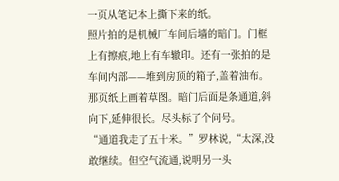一页从笔记本上撕下来的纸。
照片拍的是机械厂车间后墙的暗门。门框上有擦痕,地上有车辙印。还有一张拍的是车间内部——堆到房顶的箱子,盖着油布。
那页纸上画着草图。暗门后面是条通道,斜向下,延伸很长。尽头标了个问号。
“通道我走了五十米。”罗林说,“太深,没敢继续。但空气流通,说明另一头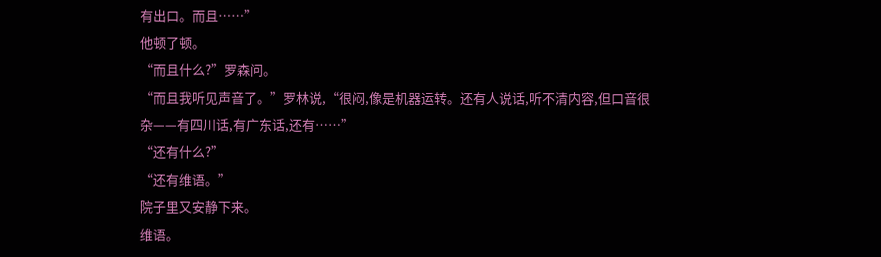有出口。而且……”
他顿了顿。
“而且什么?”罗森问。
“而且我听见声音了。”罗林说,“很闷,像是机器运转。还有人说话,听不清内容,但口音很杂——有四川话,有广东话,还有……”
“还有什么?”
“还有维语。”
院子里又安静下来。
维语。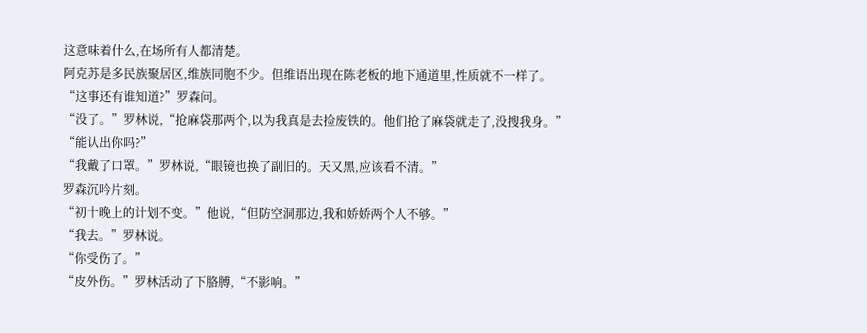这意味着什么,在场所有人都清楚。
阿克苏是多民族聚居区,维族同胞不少。但维语出现在陈老板的地下通道里,性质就不一样了。
“这事还有谁知道?”罗森问。
“没了。”罗林说,“抢麻袋那两个,以为我真是去捡废铁的。他们抢了麻袋就走了,没搜我身。”
“能认出你吗?”
“我戴了口罩。”罗林说,“眼镜也换了副旧的。天又黑,应该看不清。”
罗森沉吟片刻。
“初十晚上的计划不变。”他说,“但防空洞那边,我和娇娇两个人不够。”
“我去。”罗林说。
“你受伤了。”
“皮外伤。”罗林活动了下胳膊,“不影响。”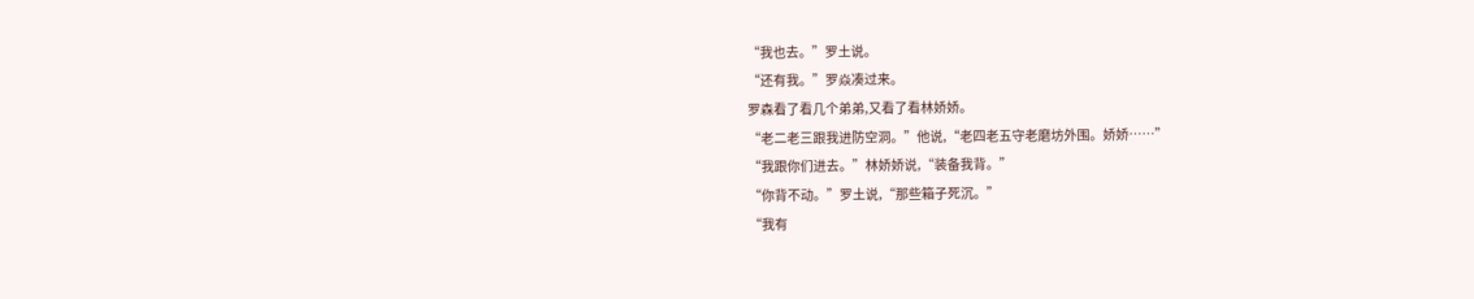“我也去。”罗土说。
“还有我。”罗焱凑过来。
罗森看了看几个弟弟,又看了看林娇娇。
“老二老三跟我进防空洞。”他说,“老四老五守老磨坊外围。娇娇……”
“我跟你们进去。”林娇娇说,“装备我背。”
“你背不动。”罗土说,“那些箱子死沉。”
“我有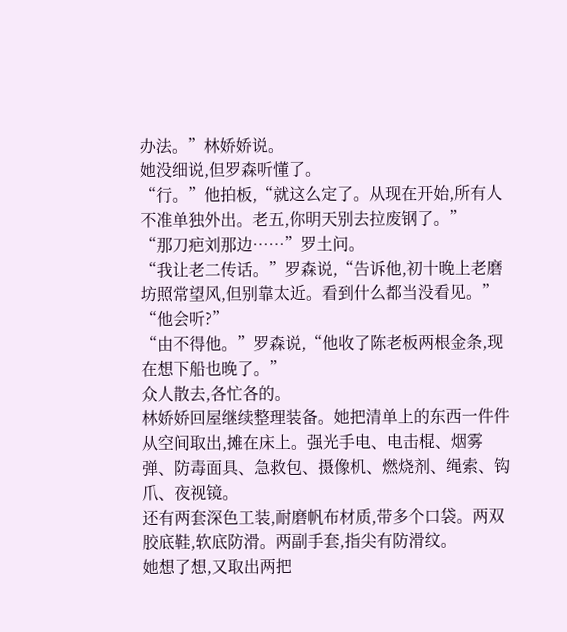办法。”林娇娇说。
她没细说,但罗森听懂了。
“行。”他拍板,“就这么定了。从现在开始,所有人不准单独外出。老五,你明天别去拉废钢了。”
“那刀疤刘那边……”罗土问。
“我让老二传话。”罗森说,“告诉他,初十晚上老磨坊照常望风,但别靠太近。看到什么都当没看见。”
“他会听?”
“由不得他。”罗森说,“他收了陈老板两根金条,现在想下船也晚了。”
众人散去,各忙各的。
林娇娇回屋继续整理装备。她把清单上的东西一件件从空间取出,摊在床上。强光手电、电击棍、烟雾弹、防毒面具、急救包、摄像机、燃烧剂、绳索、钩爪、夜视镜。
还有两套深色工装,耐磨帆布材质,带多个口袋。两双胶底鞋,软底防滑。两副手套,指尖有防滑纹。
她想了想,又取出两把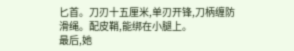匕首。刀刃十五厘米,单刃开锋,刀柄缠防滑绳。配皮鞘,能绑在小腿上。
最后,她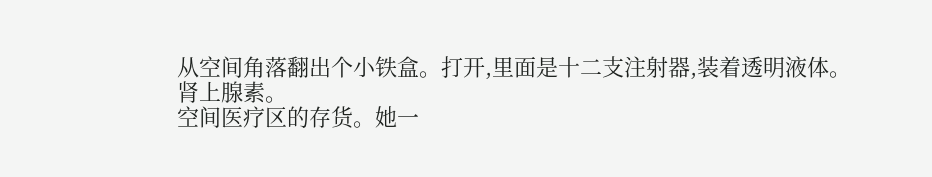从空间角落翻出个小铁盒。打开,里面是十二支注射器,装着透明液体。
肾上腺素。
空间医疗区的存货。她一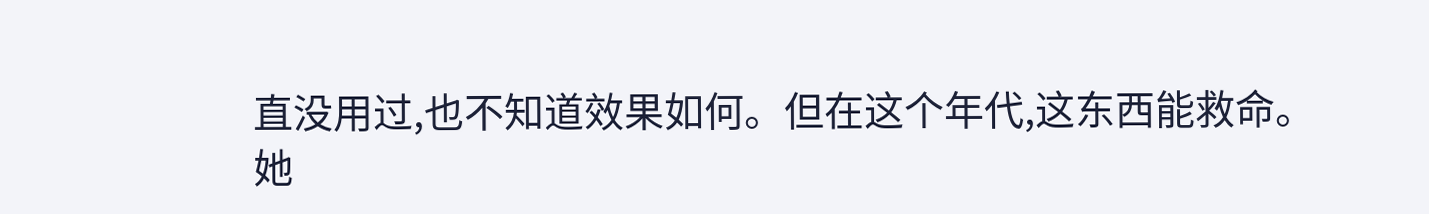直没用过,也不知道效果如何。但在这个年代,这东西能救命。
她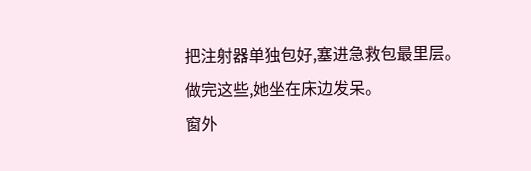把注射器单独包好,塞进急救包最里层。
做完这些,她坐在床边发呆。
窗外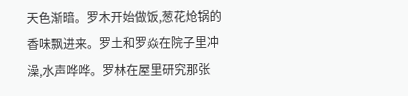天色渐暗。罗木开始做饭,葱花炝锅的香味飘进来。罗土和罗焱在院子里冲澡,水声哗哗。罗林在屋里研究那张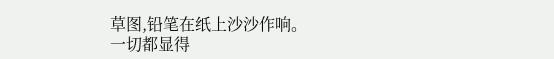草图,铅笔在纸上沙沙作响。
一切都显得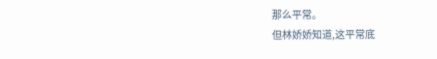那么平常。
但林娇娇知道,这平常底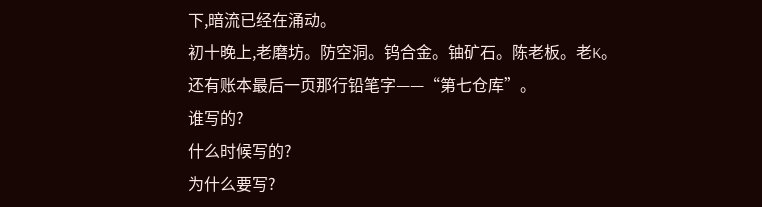下,暗流已经在涌动。
初十晚上,老磨坊。防空洞。钨合金。铀矿石。陈老板。老K。
还有账本最后一页那行铅笔字——“第七仓库”。
谁写的?
什么时候写的?
为什么要写?